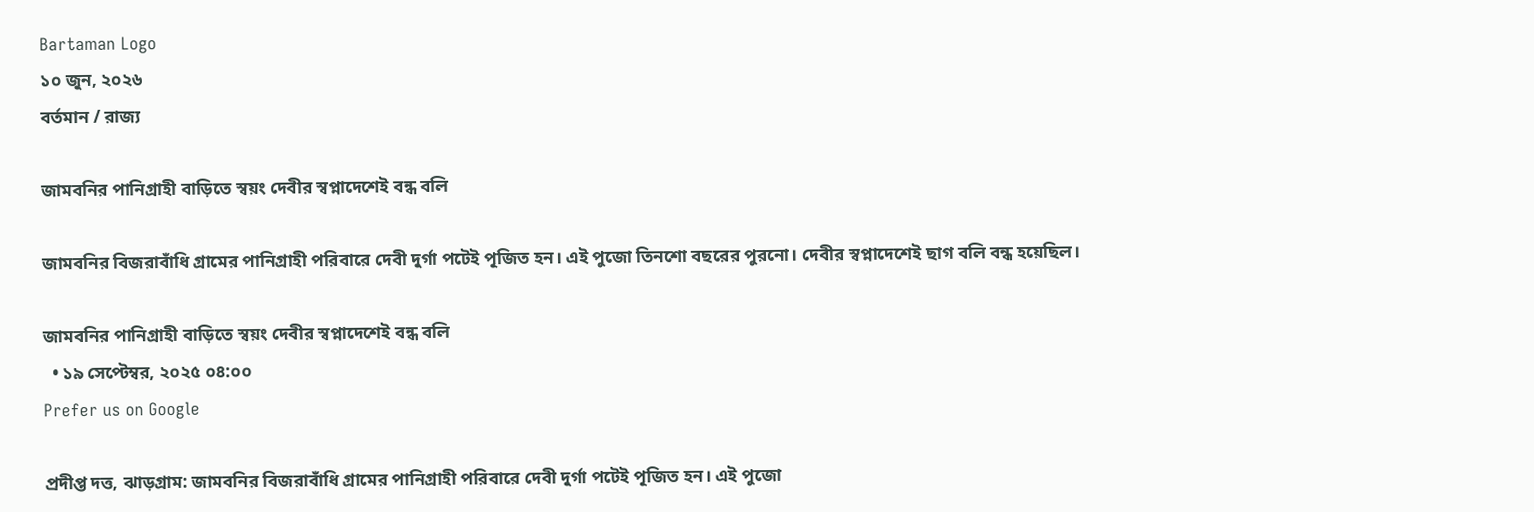Bartaman Logo
১০ জুন, ২০২৬
বর্তমান / রাজ্য

জামবনির পানিগ্ৰাহী বাড়িতে স্বয়ং দেবীর স্বপ্নাদেশেই বন্ধ বলি

জামবনির বিজরাবাঁধি গ্ৰামের পানিগ্ৰাহী পরিবারে দেবী দুর্গা পটেই পূজিত হন। এই পুজো তিনশো বছরের পুরনো। দেবীর স্বপ্নাদেশেই ছাগ বলি বন্ধ হয়েছিল।

জামবনির পানিগ্ৰাহী বাড়িতে স্বয়ং দেবীর স্বপ্নাদেশেই বন্ধ বলি
  • ১৯ সেপ্টেম্বর, ২০২৫ ০৪:০০
Prefer us on Google

প্রদীপ্ত দত্ত, ঝাড়গ্ৰাম: জামবনির বিজরাবাঁধি গ্ৰামের পানিগ্ৰাহী পরিবারে দেবী দুর্গা পটেই পূজিত হন। এই পুজো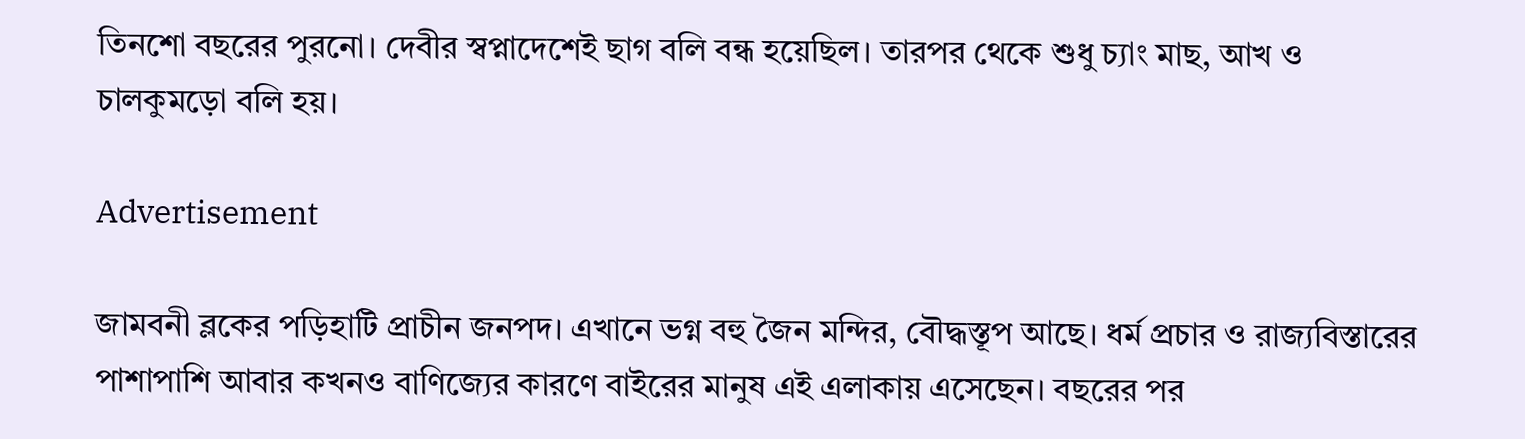তিনশো বছরের পুরনো। দেবীর স্বপ্নাদেশেই ছাগ বলি বন্ধ হয়েছিল। তারপর থেকে শুধু চ্যাং মাছ, আখ ও চালকুমড়ো বলি হয়।

Advertisement

জামবনী ব্লকের পড়িহাটি প্রাচীন জনপদ। এখানে ভগ্ন বহু জৈন মন্দির, বৌদ্ধস্তূপ আছে। ধর্ম প্রচার ও রাজ্যবিস্তারের পাশাপাশি আবার কখনও বাণিজ্যের কারণে বাইরের মানুষ এই এলাকায় এসেছেন। বছরের পর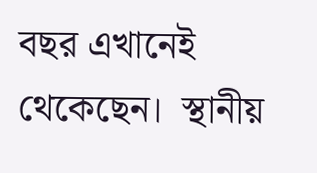বছর এখানেই থেকেছেন।  স্থানীয়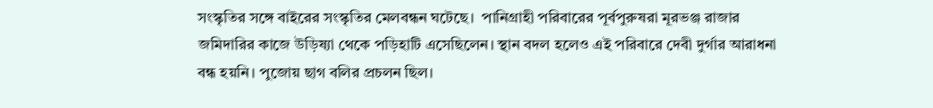সংস্কৃতির সঙ্গে বাইরের সংস্কৃতির মেলবন্ধন ঘটেছে।  পানিগ্ৰাহী পরিবারের পূর্বপুরুষরা মূরভঞ্জ রাজার জমিদারির কাজে উড়িষ্যা থেকে পড়িহাটি এসেছিলেন। স্থান বদল হলেও এই পরিবারে দেবী দুর্গার আরাধনা বন্ধ হয়নি। পুজোয় ছাগ বলির প্রচলন ছিল।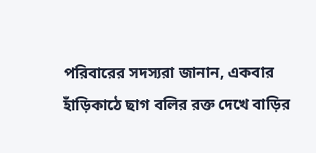পরিবারের সদস্যরা জানান, একবার হাঁড়িকাঠে ছাগ বলির রক্ত দেখে বাড়ির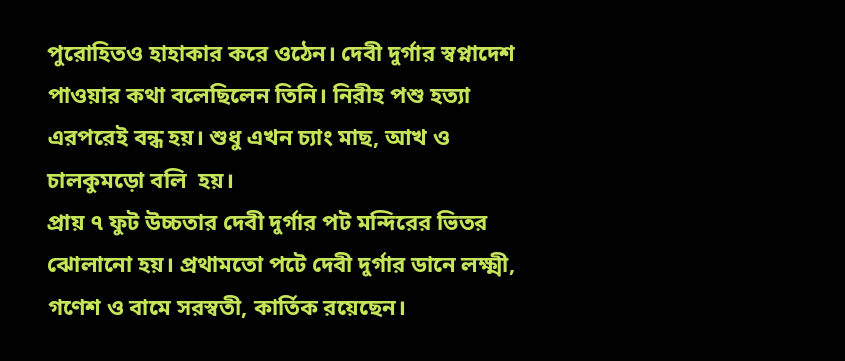পুরোহিতও হাহাকার করে ওঠেন। দেবী দুর্গার স্বপ্নাদেশ পাওয়ার কথা বলেছিলেন তিনি। নিরীহ পশু হত্যা এরপরেই বন্ধ হয়। শুধু এখন চ্যাং মাছ, আখ ও চালকুমড়ো বলি  হয়।
প্রায় ৭ ফুট উচ্চতার দেবী দুর্গার পট মন্দিরের ভিতর ঝোলানো হয়। প্রথামতো পটে দেবী দুর্গার ডানে লক্ষ্মী, গণেশ ও বামে সরস্বতী, কার্তিক রয়েছেন।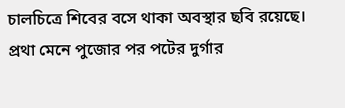চালচিত্রে শিবের বসে থাকা অবস্থার ছবি রয়েছে। প্রথা মেনে পুজোর পর পটের দুর্গার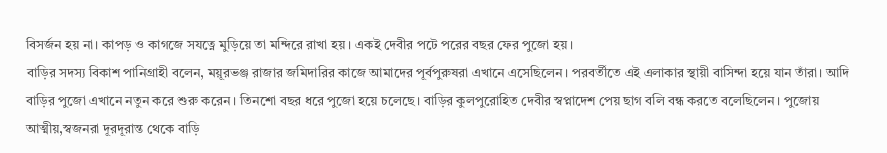বিসর্জন হয় না। কাপড় ও কাগজে সযত্নে মুড়িয়ে তা মন্দিরে রাখা হয়। একই দেবীর পটে পরের বছর ফের পুজো হয়।
বাড়ির সদস্য বিকাশ পানিগ্ৰাহী বলেন, ময়ূরভঞ্জ রাজার জমিদারির কাজে আমাদের পূর্বপুরুষরা এখানে এসেছিলেন। পরবর্তীতে এই এলাকার স্থায়ী বাসিন্দা হয়ে যান তাঁরা। আদি বাড়ির পুজো এখানে নতুন করে শুরু করেন। তিনশো বছর ধরে পুজো হয়ে চলেছে। বাড়ির কুলপুরোহিত দেবীর স্বপ্নাদেশ পেয় ছাগ বলি বন্ধ করতে বলেছিলেন। পুজোয় আত্মীয়,স্বজনরা দূরদূরান্ত থেকে বাড়ি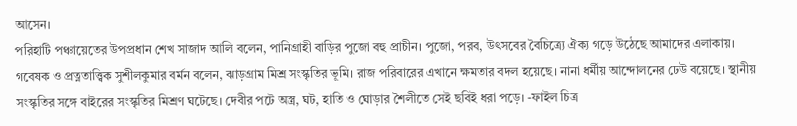আসেন।
পরিহাটি পঞ্চায়েতের উপপ্রধান শেখ সাজাদ আলি বলেন, পানিগ্ৰাহী বাড়ির পুজো বহু প্রাচীন। পুজো, পরব, উৎসবের বৈচিত্র্যে ঐক্য গড়ে উঠেছে আমাদের এলাকায়। গবেষক ও প্রত্নতাত্ত্বিক সুশীলকুমার বর্মন বলেন, ঝাড়গ্রাম মিশ্র সংস্কৃতির ভূমি। রাজ পরিবারের এখানে ক্ষমতার বদল হয়েছে। নানা ধর্মীয় আন্দোলনের ঢেউ বয়েছে। স্থানীয় সংস্কৃতির সঙ্গে বাইরের সংস্কৃতির মিশ্রণ ঘটেছে। দেবীর পটে অস্ত্র, ঘট, হাতি ও ঘোড়ার শৈলীতে সেই ছবিই ধরা পড়ে। -ফাইল চিত্র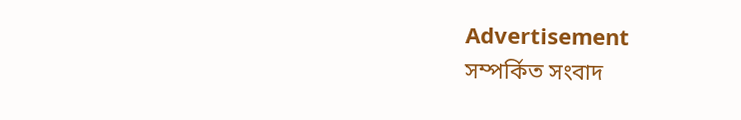Advertisement
সম্পর্কিত সংবাদ